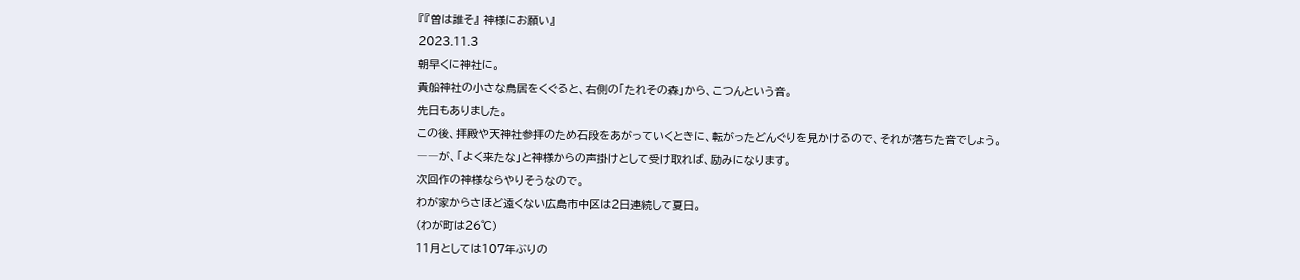『『曽は誰そ』 神様にお願い』
2023.11.3
朝早くに神社に。
貴船神社の小さな鳥居をくぐると、右側の「たれその森」から、こつんという音。
先日もありました。
この後、拝殿や天神社参拝のため石段をあがっていくときに、転がったどんぐりを見かけるので、それが落ちた音でしょう。
――が、「よく来たな」と神様からの声掛けとして受け取れば、励みになります。
次回作の神様ならやりそうなので。
わが家からさほど遠くない広島市中区は2日連続して夏日。
(わが町は26℃)
11月としては107年ぶりの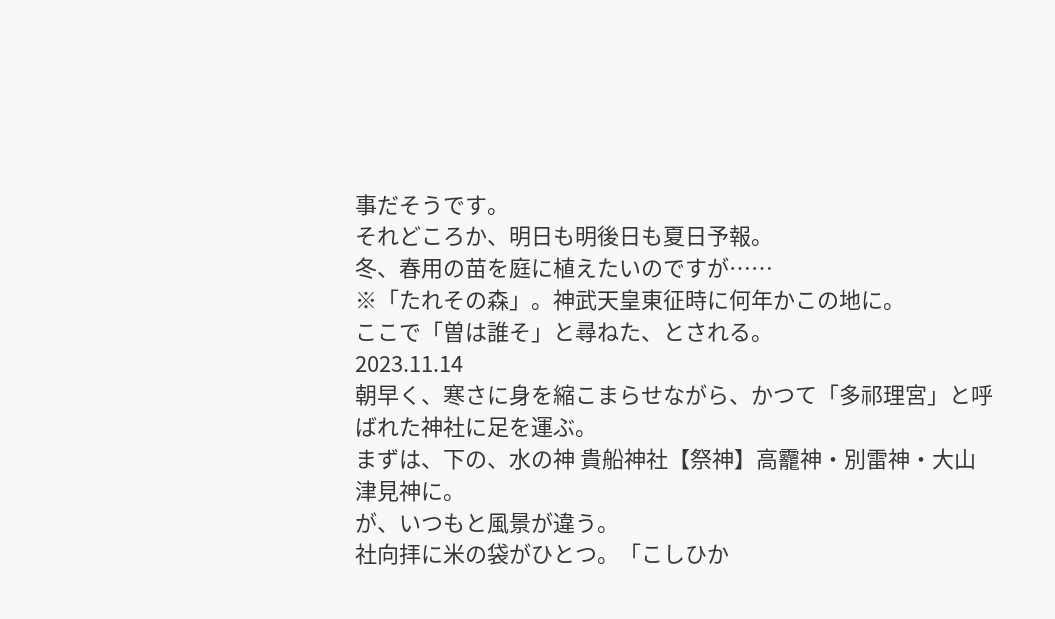事だそうです。
それどころか、明日も明後日も夏日予報。
冬、春用の苗を庭に植えたいのですが……
※「たれその森」。神武天皇東征時に何年かこの地に。
ここで「曽は誰そ」と尋ねた、とされる。
2023.11.14
朝早く、寒さに身を縮こまらせながら、かつて「多祁理宮」と呼ばれた神社に足を運ぶ。
まずは、下の、水の神 貴船神社【祭神】高龗神・別雷神・大山津見神に。
が、いつもと風景が違う。
社向拝に米の袋がひとつ。「こしひか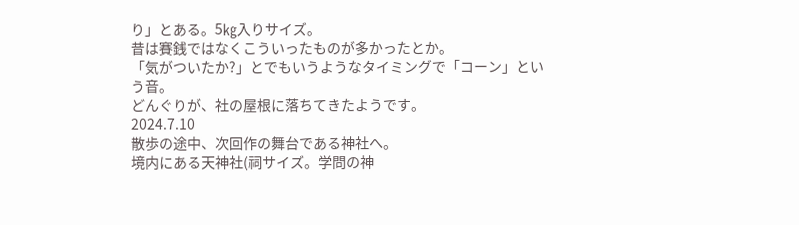り」とある。5㎏入りサイズ。
昔は賽銭ではなくこういったものが多かったとか。
「気がついたか?」とでもいうようなタイミングで「コーン」という音。
どんぐりが、社の屋根に落ちてきたようです。
2024.7.10
散歩の途中、次回作の舞台である神社へ。
境内にある天神社(祠サイズ。学問の神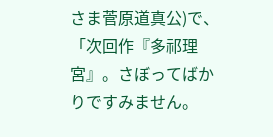さま菅原道真公)で、
「次回作『多祁理宮』。さぼってばかりですみません。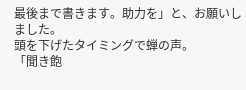最後まで書きます。助力を」と、お願いしました。
頭を下げたタイミングで蝉の声。
「聞き飽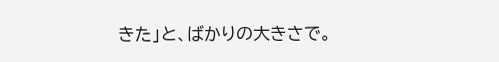きた」と、ばかりの大きさで。